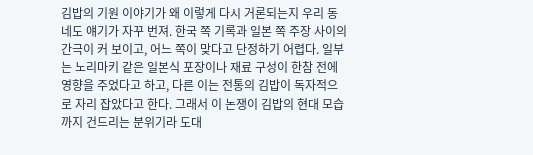김밥의 기원 이야기가 왜 이렇게 다시 거론되는지 우리 동네도 얘기가 자꾸 번져. 한국 쪽 기록과 일본 쪽 주장 사이의 간극이 커 보이고, 어느 쪽이 맞다고 단정하기 어렵다. 일부는 노리마키 같은 일본식 포장이나 재료 구성이 한참 전에 영향을 주었다고 하고, 다른 이는 전통의 김밥이 독자적으로 자리 잡았다고 한다. 그래서 이 논쟁이 김밥의 현대 모습까지 건드리는 분위기라 도대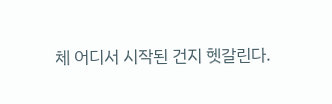체 어디서 시작된 건지 헷갈린다.